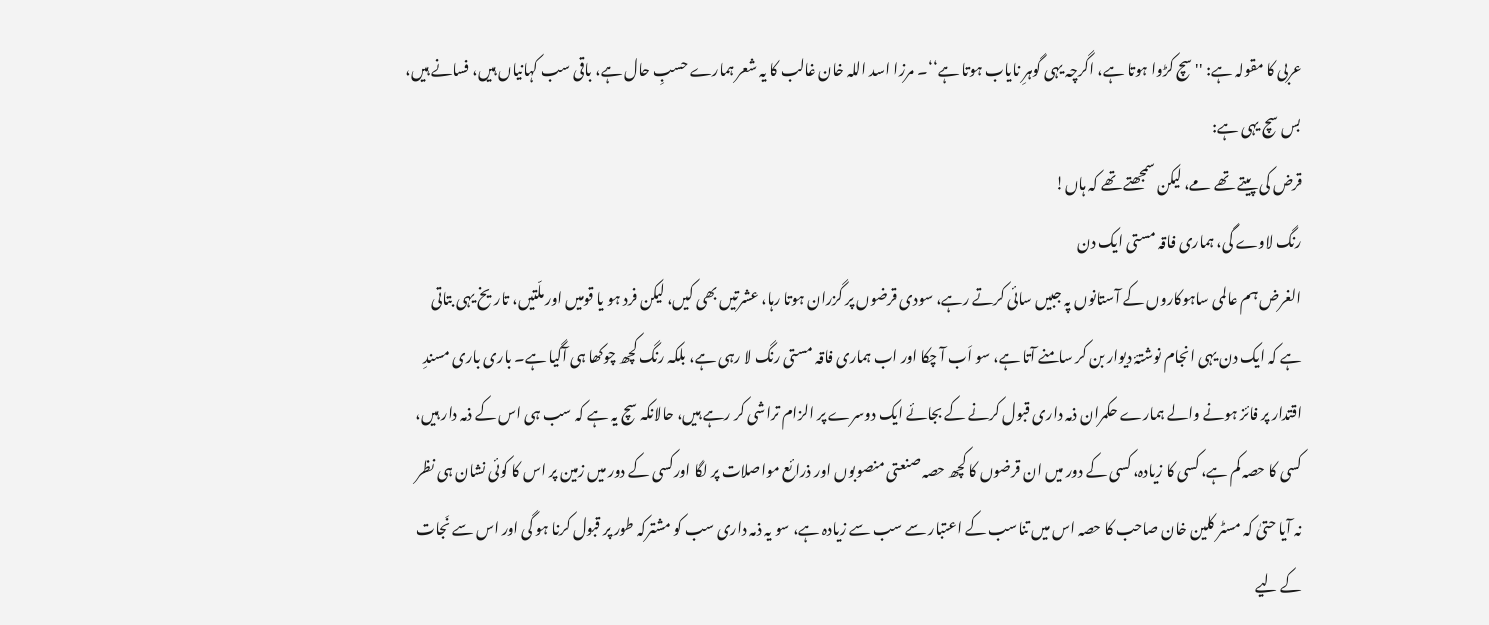عربی کا مقولہ ہے: ''سچ کڑوا ہوتا ہے، اگرچہ یہی گوہرِ نایاب ہوتا ہے‘‘۔ مرزا اسد اللہ خان غالب کا یہ شعر ہمارے حسبِ حال ہے، باقی سب کہانیاں ہیں، فسانے ہیں، بس سچ یہی ہے:
قرض کی پیتے تھے مے، لیکن سمجھتے تھے کہ ہاں!
رنگ لاوے گی، ہماری فاقہ مستی ایک دن
الغرض ہم عالمی ساہوکاروں کے آستانوں پہ جبیں سائی کرتے رہے، سودی قرضوں پر گزران ہوتا رہا، عشرتیں بھی کیں، لیکن فرد ہو یا قومیں اور ملّتیں، تاریخ یہی بتاتی ہے کہ ایک دن یہی انجام نوشتۂ دیوار بن کر سامنے آتا ہے، سو اَب آ چکا اور اب ہماری فاقہ مستی رنگ لا رہی ہے، بلکہ رنگ کچھ چوکھا ہی آگیا ہے۔ باری باری مسندِ اقتدار پر فائز ہونے والے ہمارے حکمران ذمہ داری قبول کرنے کے بجائے ایک دوسرے پر الزام تراشی کر رہے ہیں، حالانکہ سچ یہ ہے کہ سب ہی اس کے ذمہ دار ہیں، کسی کا حصہ کم ہے، کسی کا زیادہ، کسی کے دور میں ان قرضوں کا کچھ حصہ صنعتی منصوبوں اور ذرائع مواصلات پر لگا اورکسی کے دور میں زمین پر اس کا کوئی نشان ہی نظر نہ آیا حتیٰ کہ مسٹر کلین خان صاحب کا حصہ اس میں تناسب کے اعتبار سے سب سے زیادہ ہے، سو یہ ذمہ داری سب کو مشترکہ طور پر قبول کرنا ہو گی اور اس سے نَجات کے لیے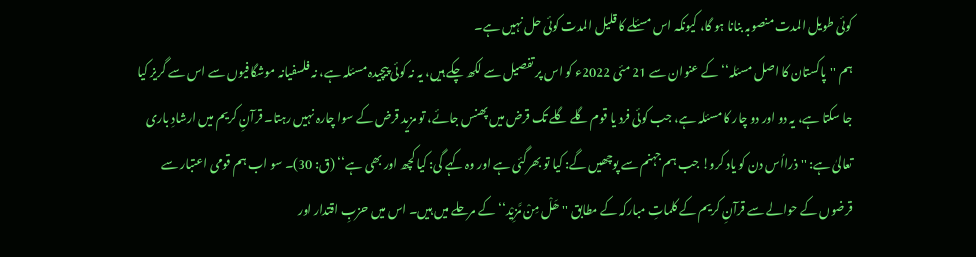کوئی طویل المدت منصوبہ بنانا ہو گا، کیونکہ اس مسئلے کا قلیل المدت کوئی حل نہیں ہے۔
ہم ''پاکستان کا اصل مسئلہ‘‘ کے عنوان سے 21 مئی 2022ء کو اس پر تفصیل سے لکھ چکے ہیں، یہ نہ کوئی پیچیدہ مسئلہ ہے، نہ فلسفیانہ موشگافیوں سے اس سے گریز کیا جا سکتا ہے، یہ دو اور دو چار کا مسئلہ ہے، جب کوئی فرد یا قوم گلے گلے تک قرض میں پھنس جائے، تو مزید قرض کے سوا چارہ نہیں رہتا۔ قرآنِ کریم میں ارشادِ باری تعالیٰ ہے: ''ذرااُس دن کو یاد کرو! جب ہم جہنم سے پوچھیں گے: کیا تو بھرگئی ہے اور وہ کہے گی: کیا کچھ اور بھی ہے‘‘ (ق: 30)۔ سو اب ہم قومی اعتبار سے قرضوں کے حوالے سے قرآنِ کریم کے کلماتِ مبارکہ کے مطابق ''ھَلْ مِنْ مَّزِیْد‘‘ کے مرحلے میں ہیں۔ اس میں حزبِ اقتدار اور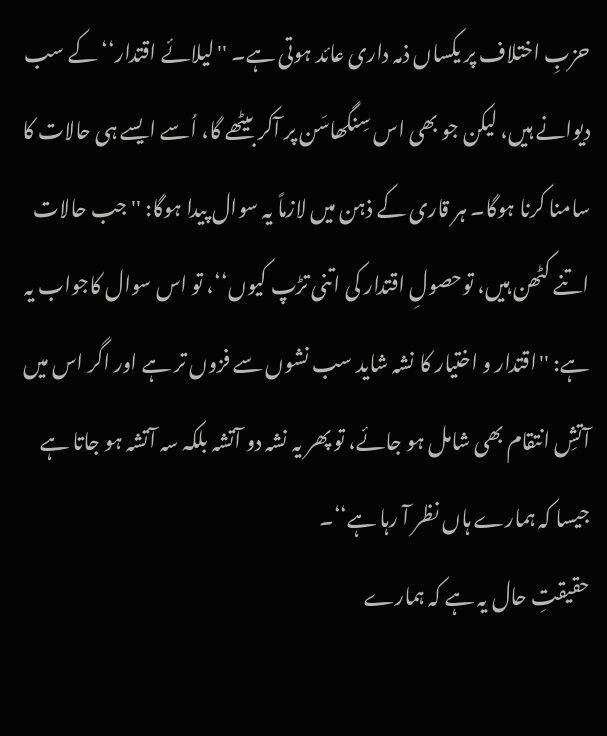حزبِ اختلاف پر یکساں ذمہ داری عائد ہوتی ہے۔ ''لیلائے اقتدار‘‘ کے سب دیوانے ہیں، لیکن جو بھی اس سِنگھاسَن پر آکر بیٹھے گا، اُسے ایسے ہی حالات کا سامنا کرنا ہوگا۔ ہر قاری کے ذہن میں لازماً یہ سوال پیدا ہوگا: ''جب حالات اتنے کٹھن ہیں، توحصولِ اقتدار کی اتنی تڑپ کیوں‘‘، تو اس سوال کاجواب یہ ہے: ''اقتدار و اختیار کا نشہ شاید سب نشوں سے فزوں تر ہے اور اگر اس میں آتشِ انتقام بھی شامل ہو جائے، تو پھر یہ نشہ دو آتشہ بلکہ سہ آتشہ ہو جاتا ہے جیسا کہ ہمارے ہاں نظر آ رہا ہے‘‘۔
حقیقتِ حال یہ ہے کہ ہمارے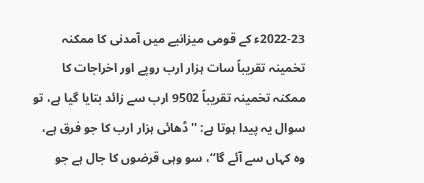2022-23ء کے قومی میزانیے میں آمدنی کا ممکنہ تخمینہ تقریباً سات ہزار ارب روپے اور اخراجات کا ممکنہ تخمینہ تقریباً 9502 ارب سے زائد بتایا گیا ہے، تو سوال یہ پیدا ہوتا ہے: ''ڈھائی ہزار ارب کا جو فرق ہے، وہ کہاں سے آئے گا‘‘، سو وہی قرضوں کا جال ہے جو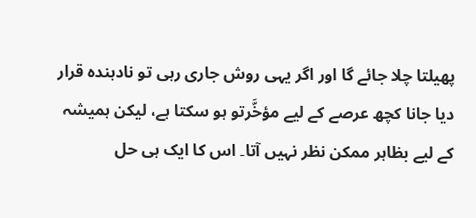پھیلتا چلا جائے گا اور اگر یہی روش جاری رہی تو نادہندہ قرار دیا جانا کچھ عرصے کے لیے مؤخَّرتو ہو سکتا ہے، لیکن ہمیشہ کے لیے بظاہر ممکن نظر نہیں آتا۔ اس کا ایک ہی حل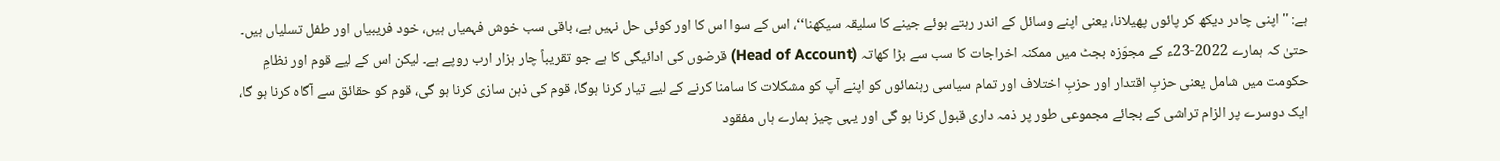ہے: ''اپنی چادر دیکھ کر پائوں پھیلانا، یعنی اپنے وسائل کے اندر رہتے ہوئے جینے کا سلیقہ سیکھنا‘‘، اس کے سوا اس کا اور کوئی حل نہیں ہے، باقی سب خوش فہمیاں ہیں، خود فریبیاں اور طفل تسلیاں ہیں۔ حتیٰ کہ ہمارے 2022-23ء کے مجوّزہ بجٹ میں ممکنہ اخراجات کا سب سے بڑا کھاتہ (Head of Account) قرضوں کی ادائیگی کا ہے جو تقریباً چار ہزار ارب روپے ہے۔ لیکن اس کے لیے قوم اور نظامِ حکومت میں شامل یعنی حزبِ اقتدار اور حزبِ اختلاف اور تمام سیاسی رہنمائوں کو اپنے آپ کو مشکلات کا سامنا کرنے کے لیے تیار کرنا ہوگا، قوم کی ذہن سازی کرنا ہو گی، قوم کو حقائق سے آگاہ کرنا ہو گا، ایک دوسرے پر الزام تراشی کے بجائے مجموعی طور پر ذمہ داری قبول کرنا ہو گی اور یہی چیز ہمارے ہاں مفقود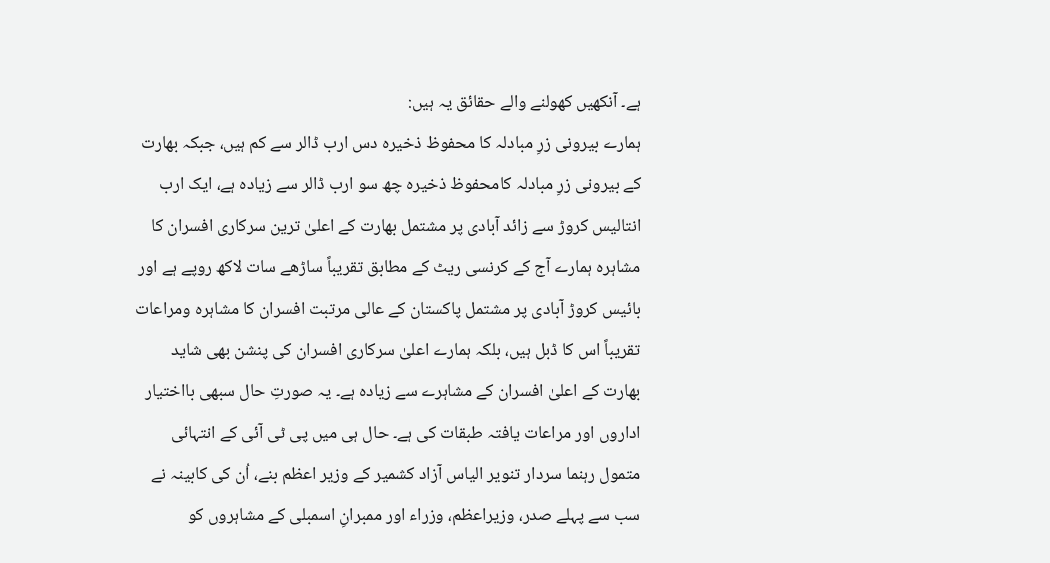ہے۔ آنکھیں کھولنے والے حقائق یہ ہیں:
ہمارے بیرونی زرِ مبادلہ کا محفوظ ذخیرہ دس ارب ڈالر سے کم ہیں، جبکہ بھارت کے بیرونی زرِ مبادلہ کامحفوظ ذخیرہ چھ سو ارب ڈالر سے زیادہ ہے، ایک ارب انتالیس کروڑ سے زائد آبادی پر مشتمل بھارت کے اعلیٰ ترین سرکاری افسران کا مشاہرہ ہمارے آج کے کرنسی ریٹ کے مطابق تقریباً ساڑھے سات لاکھ روپے ہے اور بائیس کروڑ آبادی پر مشتمل پاکستان کے عالی مرتبت افسران کا مشاہرہ ومراعات تقریباً اس کا ڈبل ہیں، بلکہ ہمارے اعلیٰ سرکاری افسران کی پنشن بھی شاید بھارت کے اعلیٰ افسران کے مشاہرے سے زیادہ ہے۔ یہ صورتِ حال سبھی بااختیار اداروں اور مراعات یافتہ طبقات کی ہے۔ حال ہی میں پی ٹی آئی کے انتہائی متمول رہنما سردار تنویر الیاس آزاد کشمیر کے وزیر اعظم بنے، اُن کی کابینہ نے سب سے پہلے صدر، وزیراعظم، وزراء اور ممبرانِ اسمبلی کے مشاہروں کو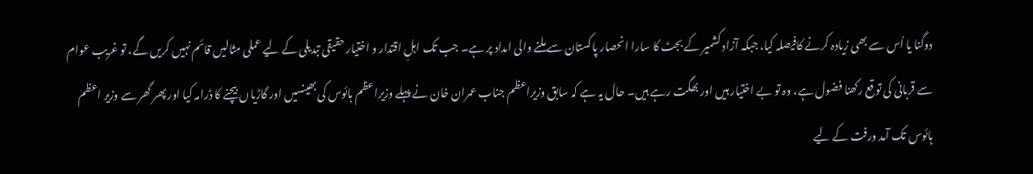دوگنا یا اُس سے بھی زیادہ کرنے کافیصلہ کیا، جبکہ آزاد کشمیر کے بجٹ کا سارا انحصار پاکستان سے ملنے والی امداد پر ہے۔ جب تک اہلِ اقتدار و اختیار حقیقی تبدیلی کے لیے عملی مثالیں قائم نہیں کریں گے، تو غریب عوام سے قربانی کی توقع رکھنا فضول ہے، وہ تو بے اختیار ہیں اور بھگت رہے ہیں۔ حال یہ ہے کہ سابق وزیراعظم جناب عمران خان نے پہلے وزیراعظم ہائوس کی بھینسیں اور گاڑیاں بیچنے کا ڈرامہ کیا اور پھر گھر سے وزیر اعظم ہائوس تک آمد ورفت کے لیے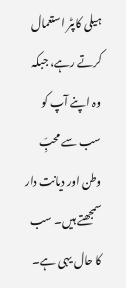ہیلی کاپٹر استعمال کرتے رہے، جبکہ وہ اپنے آپ کو سب سے محبِّ وطن اور دیانت دار سمجھتے ہیں۔ سب کا حال یہی ہے۔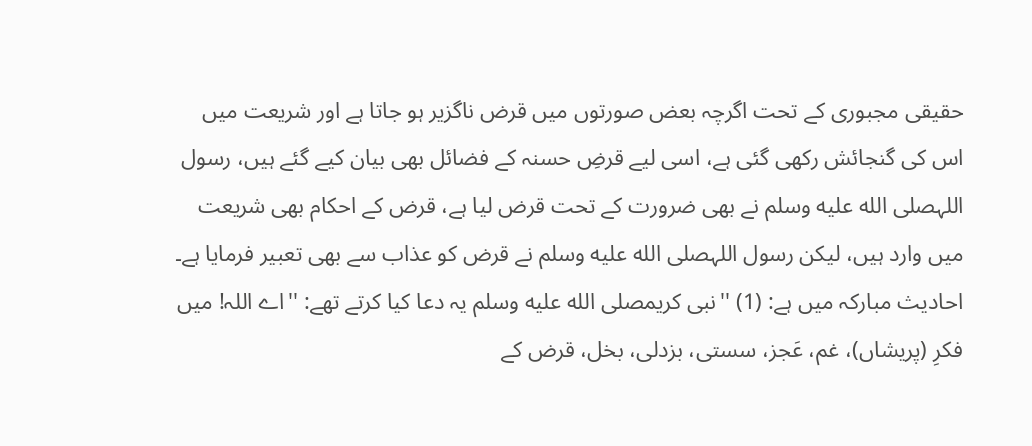حقیقی مجبوری کے تحت اگرچہ بعض صورتوں میں قرض ناگزیر ہو جاتا ہے اور شریعت میں اس کی گنجائش رکھی گئی ہے، اسی لیے قرضِ حسنہ کے فضائل بھی بیان کیے گئے ہیں، رسول اللہصلى الله عليه وسلم نے بھی ضرورت کے تحت قرض لیا ہے، قرض کے احکام بھی شریعت میں وارد ہیں، لیکن رسول اللہصلى الله عليه وسلم نے قرض کو عذاب سے بھی تعبیر فرمایا ہے۔ احادیث مبارکہ میں ہے: (1) ''نبی کریمصلى الله عليه وسلم یہ دعا کیا کرتے تھے: ''اے اللہ! میں فکرِ (پریشاں)، غم، عَجز، سستی، بزدلی، بخل، قرض کے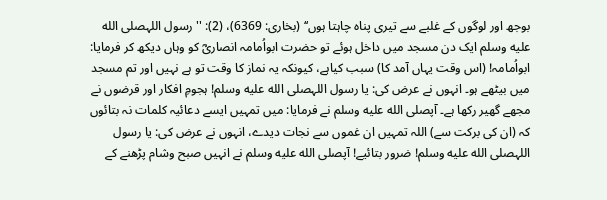بوجھ اور لوگوں کے غلبے سے تیری پناہ چاہتا ہوں‘‘ (بخاری: 6369)، (2): ''رسول اللہصلى الله عليه وسلم ایک دن مسجد میں داخل ہوئے تو حضرت ابواُمامہ انصاریؓ کو وہاں دیکھ کر فرمایا: ابواُمامہ! (اس وقت یہاں آمد کا) سبب کیاہے، کیونکہ یہ نماز کا وقت تو ہے نہیں اور تم مسجد میں بیٹھے ہو۔ انہوں نے عرض کی: یا رسول اللہصلى الله عليه وسلم! ہجومِ افکار اور قرضوں نے مجھے گھیر رکھا ہے۔ آپصلى الله عليه وسلم نے فرمایا: میں تمہیں ایسے دعائیہ کلمات نہ بتائوں کہ (ان کی برکت سے) اللہ تمہیں ان غموں سے نجات دیدے، انہوں نے عرض کی: یا رسول اللہصلى الله عليه وسلم! ضرور بتائیے! آپصلى الله عليه وسلم نے انہیں صبح وشام پڑھنے کے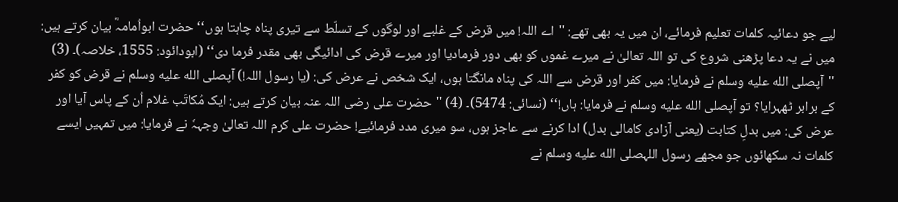لیے جو دعائیہ کلمات تعلیم فرمائے، ان میں یہ بھی تھے: ''اے اللہ! میں قرض کے غلبے اور لوگوں کے تسلّط سے تیری پناہ چاہتا ہوں‘‘ حضرت ابواُمامہؓ بیان کرتے ہیں: میں نے یہ دعا پڑھنی شروع کی تو اللہ تعالیٰ نے میرے غموں کو بھی دور فرمادیا اور میرے قرض کی ادائیگی بھی مقدر فرما دی‘‘ (ابودائود: 1555، خلاصہ)۔ (3) ''آپصلى الله عليه وسلم نے فرمایا: میں کفر اور قرض سے اللہ کی پناہ مانگتا ہوں، ایک شخص نے عرض کی: (یا رسول اللہ!) آپصلى الله عليه وسلم نے قرض کو کفر کے برابر ٹھہرایا؟ تو آپصلى الله عليه وسلم نے فرمایا: ہاں!‘‘ (نسائی: 5474)۔ (4) ''حضرت علی رضی اللہ عنہ بیان کرتے ہیں: ایک مُکاتَب غلام اُن کے پاس آیا اور عرض کی: میں بدلِ کتابت (یعنی آزادی کامالی بدل) ادا کرنے سے عاجز ہوں، سو میری مدد فرمائیے! حضرت علی کرم اللہ تعالیٰ وجہہٗ نے فرمایا: میں تمہیں ایسے کلمات نہ سکھائوں جو مجھے رسول اللہصلى الله عليه وسلم نے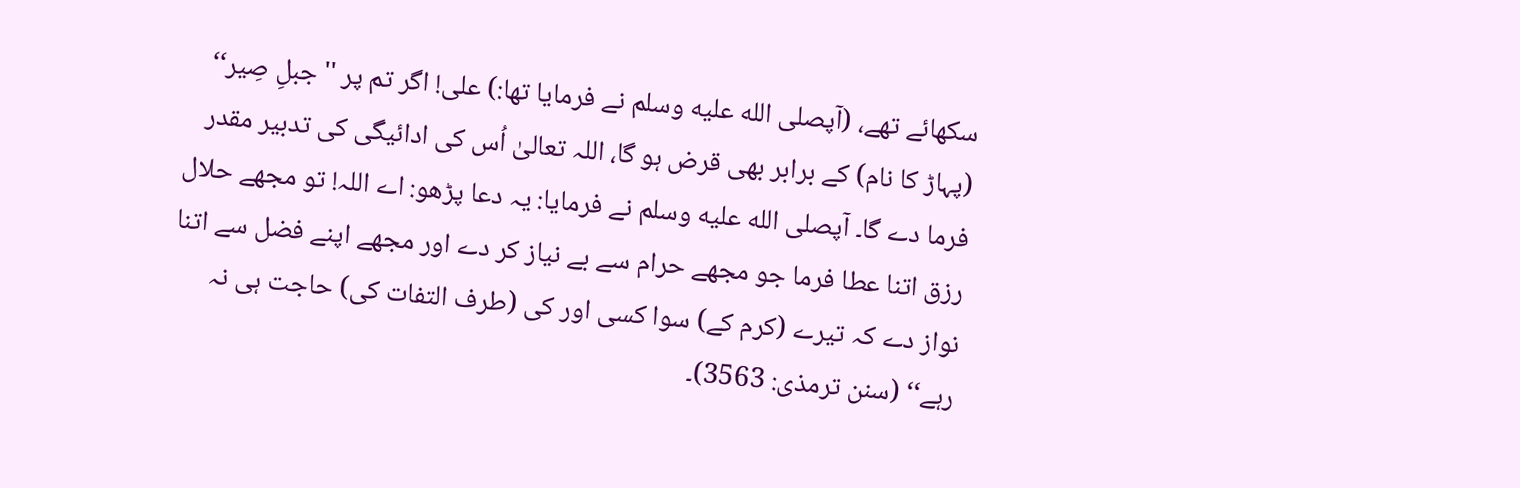سکھائے تھے، (آپصلى الله عليه وسلم نے فرمایا تھا:) علی! اگر تم پر ''جبلِ صِیر‘‘ (پہاڑ کا نام) کے برابر بھی قرض ہو گا، اللہ تعالیٰ اُس کی ادائیگی کی تدبیر مقدر فرما دے گا۔ آپصلى الله عليه وسلم نے فرمایا: یہ دعا پڑھو: اے اللہ! تو مجھے حلال رزق اتنا عطا فرما جو مجھے حرام سے بے نیاز کر دے اور مجھے اپنے فضل سے اتنا نواز دے کہ تیرے (کرم کے) سوا کسی اور کی (طرف التفات کی) حاجت ہی نہ رہے‘‘ (سنن ترمذی: 3563)۔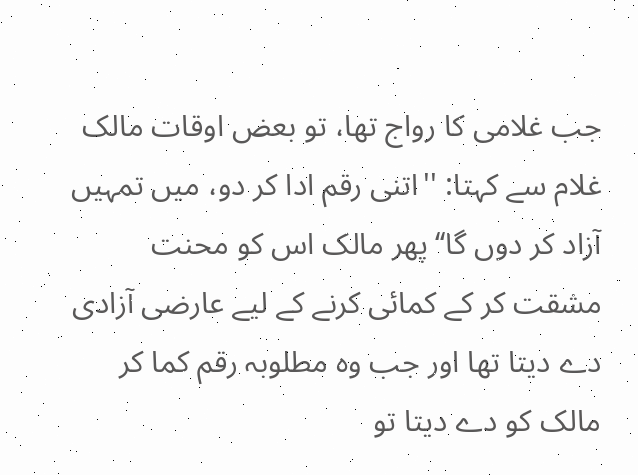جب غلامی کا رواج تھا، تو بعض اوقات مالک غلام سے کہتا: ''اتنی رقم ادا کر دو، میں تمہیں آزاد کر دوں گا‘‘ پھر مالک اس کو محنت مشقت کر کے کمائی کرنے کے لیے عارضی آزادی دے دیتا تھا اور جب وہ مطلوبہ رقم کما کر مالک کو دے دیتا تو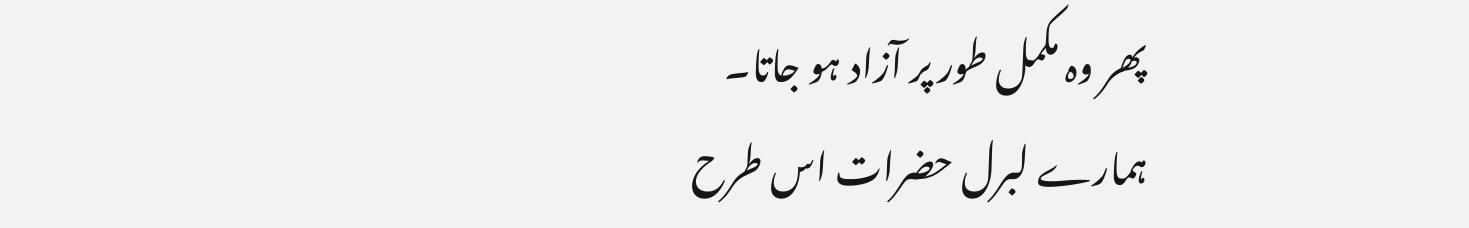پھر وہ مکمل طور پر آزاد ہو جاتا۔
ہمارے لبرل حضرات اس طرح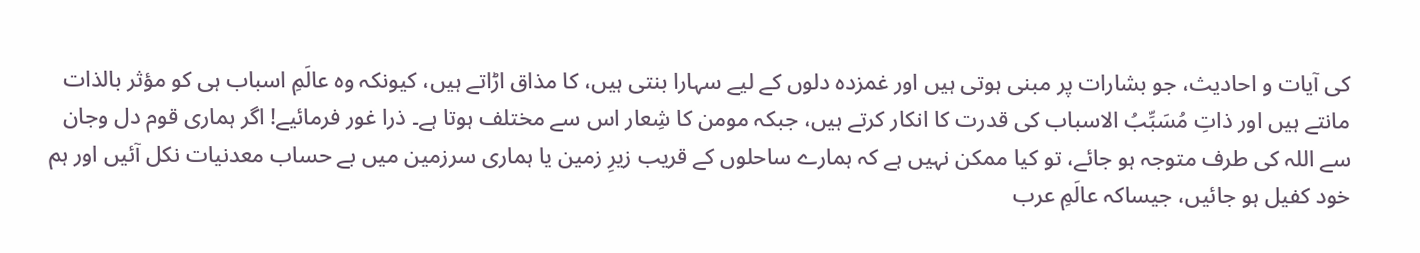کی آیات و احادیث، جو بشارات پر مبنی ہوتی ہیں اور غمزدہ دلوں کے لیے سہارا بنتی ہیں، کا مذاق اڑاتے ہیں، کیونکہ وہ عالَمِ اسباب ہی کو مؤثر بالذات مانتے ہیں اور ذاتِ مُسَبِّبُ الاسباب کی قدرت کا انکار کرتے ہیں، جبکہ مومن کا شِعار اس سے مختلف ہوتا ہے۔ ذرا غور فرمائیے! اگر ہماری قوم دل وجان سے اللہ کی طرف متوجہ ہو جائے، تو کیا ممکن نہیں ہے کہ ہمارے ساحلوں کے قریب زیرِ زمین یا ہماری سرزمین میں بے حساب معدنیات نکل آئیں اور ہم خود کفیل ہو جائیں، جیساکہ عالَمِ عرب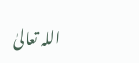اللہ تعالیٰ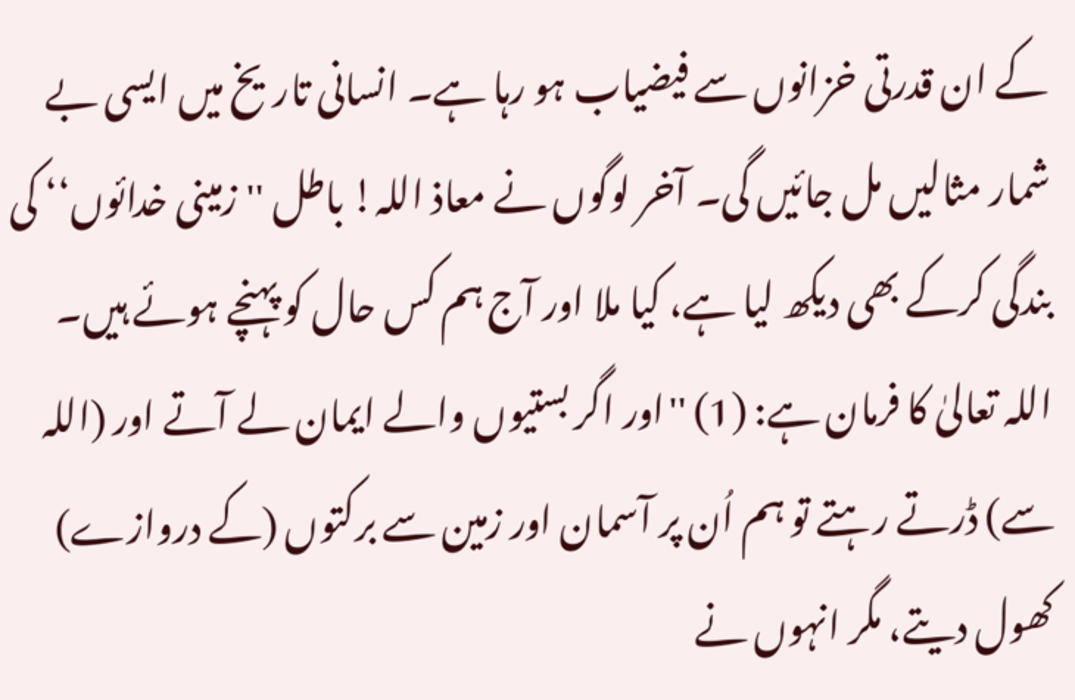کے ان قدرتی خزانوں سے فیضیاب ہو رہا ہے۔ انسانی تاریخ میں ایسی بے شمار مثالیں مل جائیں گی۔ آخر لوگوں نے معاذ اللہ! باطل ''زمینی خدائوں‘‘ کی بندگی کرکے بھی دیکھ لیا ہے، کیا ملا اور آج ہم کس حال کو پہنچے ہوئے ہیں۔ اللہ تعالیٰ کا فرمان ہے: (1) ''اور اگر بستیوں والے ایمان لے آتے اور (اللہ سے) ڈرتے رہتے تو ہم اُن پر آسمان اور زمین سے برکتوں (کے دروازے) کھول دیتے، مگر انہوں نے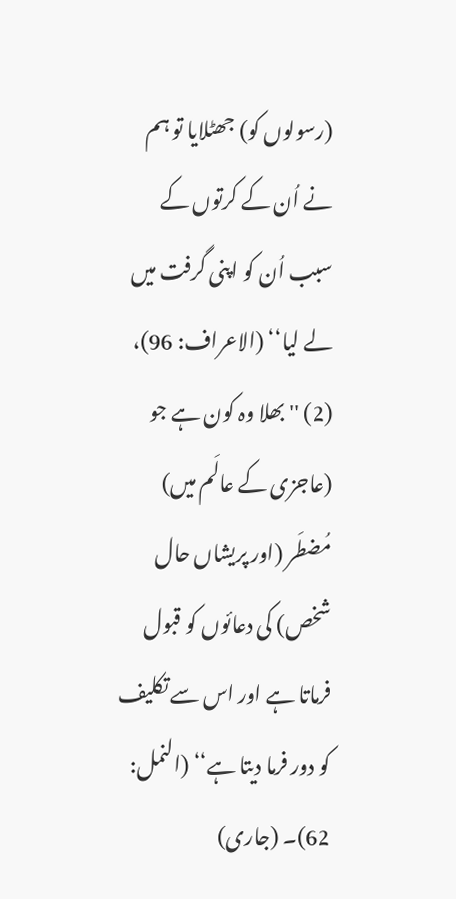(رسولوں کو) جھٹلایا تو ہم نے اُن کے کرتوں کے سبب اُن کو اپنی گرفت میں لے لیا‘‘ (الاعراف: 96)، (2) ''بھلا وہ کون ہے جو (عاجزی کے عالَم میں) مُضطَر (اور پریشاں حال شخص) کی دعائوں کو قبول فرماتا ہے اور اس سے تکلیف کو دور فرما دیتا ہے‘‘ (النمل: 62)۔ (جاری)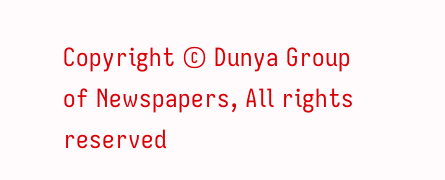Copyright © Dunya Group of Newspapers, All rights reserved